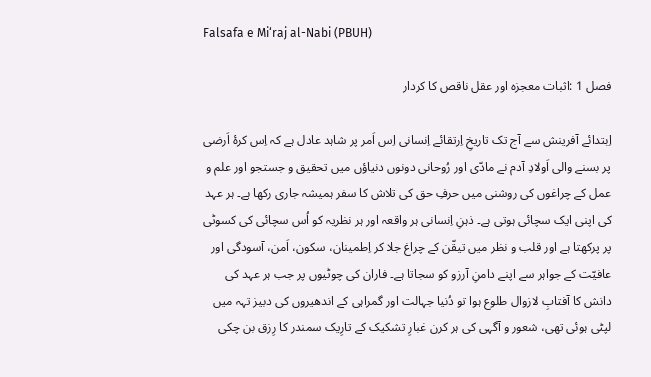Falsafa e Mi‘raj al-Nabi (PBUH)

فصل 1 :اثبات معجزہ اور عقل ناقص کا کردار

اِبتدائے آفرینش سے آج تک تاریخِ اِرتقائے اِنسانی اِس اَمر پر شاہد عادل ہے کہ اِس کرۂ اَرضی پر بسنے والی اَولادِ آدم نے مادّی اور رُوحانی دونوں دنیاؤں میں تحقیق و جستجو اور علم و عمل کے چراغوں کی روشنی میں حرفِ حق کی تلاش کا سفر ہمیشہ جاری رکھا ہے۔ ہر عہد کی اپنی ایک سچائی ہوتی ہے۔ ذہنِ اِنسانی ہر واقعہ اور ہر نظریہ کو اُس سچائی کی کسوٹی پر پرکھتا ہے اور قلب و نظر میں تیقّن کے چراغ جلا کر اِطمینان، سکون، اَمن، آسودگی اور عافیّت کے جواہر سے اپنے دامنِ آرزو کو سجاتا ہے۔ فاران کی چوٹیوں پر جب ہر عہد کی دانش کا آفتابِ لازوال طلوع ہوا تو دُنیا جہالت اور گمراہی کے اندھیروں کی دبیز تہہ میں لپٹی ہوئی تھی، شعور و آگہی کی ہر کرن غبارِ تشکیک کے تارِیک سمندر کا رِزق بن چکی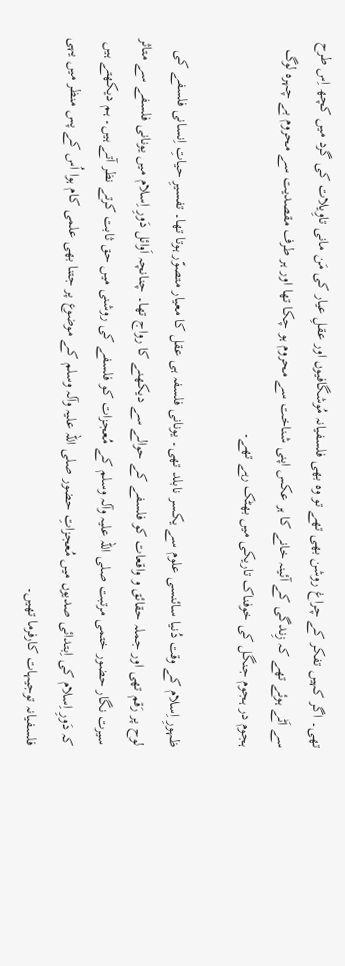تھی۔ اگر کہیں تفکر کے چراغ روشن بھی تھے تو وہ بھی فلسفیانہ مُوشگافیوں اور عقلِ عیار کی مَن مانی تاوِیلات کی گرد میں کچھ اِس طرح سے اَٹے ہوئے تھے کہ زِندگی کے آئینہ خانے کا ہر عکس اپنی شناخت سے محروم ہو چکا تھا اور ہر طرف مقصدیت سے محروم بے چہرہ لوگ ہجوم در ہجوم جنگل کی خوفناک تاریکی میں بھٹک رہے تھے۔

ظہورِ اِسلام کے وقت دُنیا سائنسی علوم سے یکسر نابلد تھی۔ یونانی فلسفہ ہی عقل کا معیار متصوّر ہوتا تھا۔ تفسیرِ حیاتِ اِنسانی فلسفے کی لوح پر رَقم تھی اور جملہ حقائق و واقعات کو فلسفے کے حوالے سے دیکھنے کا رواج تھا۔ چنانچہ اَوائل دَورِ اِسلام میں یونانی فلسفے سے متاثر سیرت نگار حضور ختمی مرتبت صلی اللہ علیہ وآلہ وسلم کے مُعجزات کو فلسفے کی روشنی میں حق ثابت کرتے نظر آتے ہیں۔ ہم دیکھتے ہیں کہ دَورِ اِسلام کی اِبتدائی صدیوں میں مُعجزاتِ حضور صلی اللہ علیہ وآلہ وسلم کے موضوع پر جتنا بھی علمی کام ہوا اُس کے پس منظر میں یہی فلسفیانہ توجیہات کارفرما تھیں۔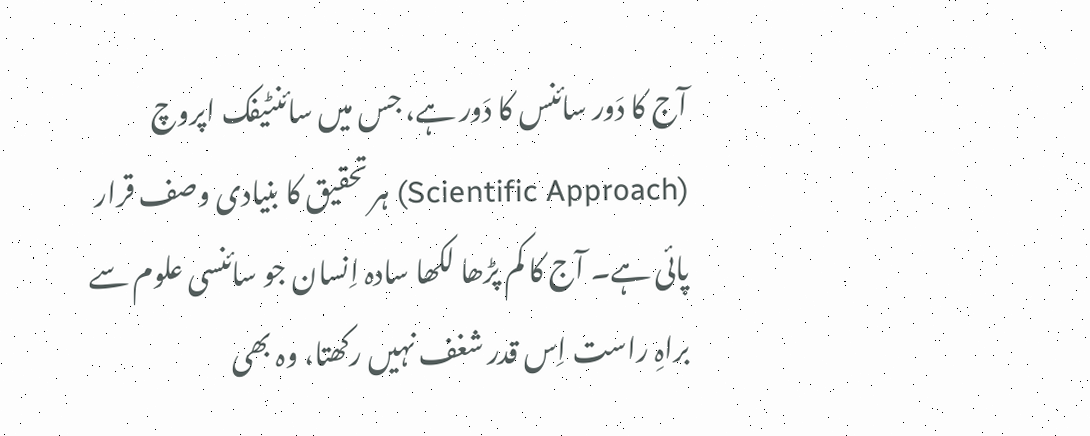آج کا دَور سائنس کا دَور ہے، جس میں سائنٹیفک اپروچ (Scientific Approach) ہر تحقیق کا بنیادی وصف قرار پائی ہے۔ آج کا کم پڑھا لکھا سادہ اِنسان جو سائنسی علوم سے براہِ راست اِس قدر شغف نہیں رکھتا، وہ بھی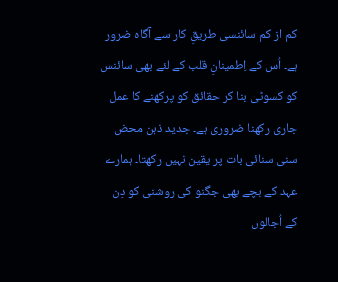کم از کم سائنسی طریقِ کار سے آگاہ ضرور ہے۔ اُس کے اِطمینانِ قلب کے لئے بھی سائنس کو کسوٹی بنا کر حقائق کو پرکھنے کا عمل جاری رکھنا ضروری ہے۔ جدید ذہن محض سنی سنائی بات پر یقین نہیں رکھتا۔ ہمارے عہد کے بچے بھی جگنو کی روشنی کو دِن کے اُجالوں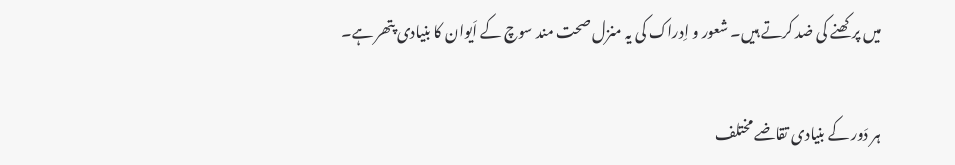میں پرکھنے کی ضد کرتے ہیں۔ شعور و اِدراک کی یہ منزل صحت مند سوچ کے اَیوان کا بنیادی پتھر ہے۔

ہر دَور کے بنیادی تقاضے مختلف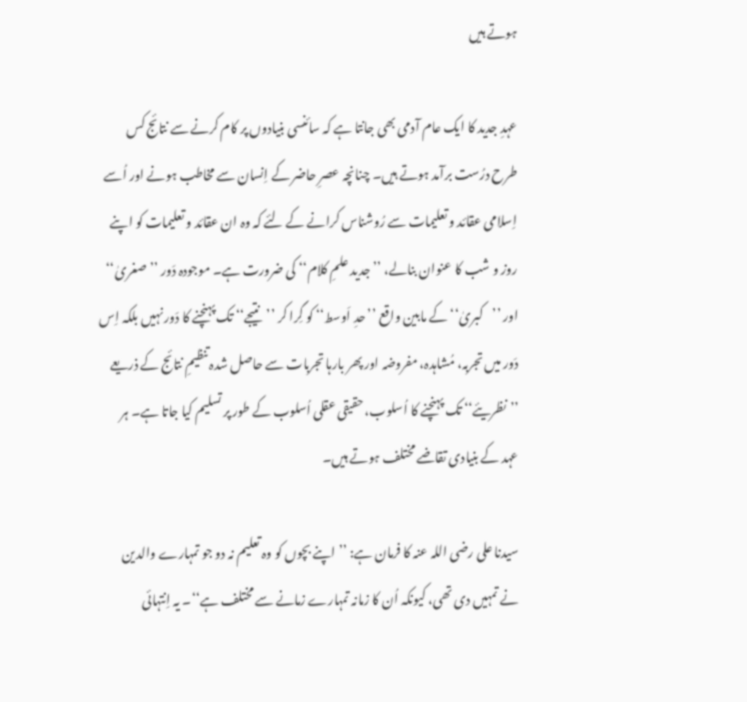ہوتے ہیں

عہدِ جدید کا ایک عام آدمی بھی جانتا ہے کہ سائنسی بنیادوں پر کام کرنے سے نتائج کس طرح درُست برآمد ہوتے ہیں۔ چنانچہ عصرِ حاضر کے اِنسان سے مخاطب ہونے اور اُسے اِسلامی عقائد و تعلیمات سے رُوشناس کرانے کے لئے کہ وہ ان عقائد و تعلیمات کو اپنے روز و شب کا عنوان بنالے، ’’جدید علمِ کلام‘‘ کی ضرورت ہے۔ موجودہ دَور ’’صغریٰ‘‘ اور ’’کبریٰ‘‘ کے مابین واقع ’’حدِ اَوسط‘‘ کو گِرا کر ’’نتیجے‘‘ تک پہنچنے کا دَور نہیں بلکہ اِس دَور میں تجربہ، مُشاہدہ، مفروضہ اور پھر بارہا تجربات سے حاصل شدہ تنظیمِ نتائج کے ذریعے ’’نظریئے‘‘ تک پہنچنے کا اُسلوب، حقیقی عقلی اُسلوب کے طور پر تسلیم کیا جاتا ہے۔ ہر عہد کے بنیادی تقاضے مختلف ہوتے ہیں۔

سیدنا علی رضی اللہ عنہ کا فرمان ہے: ’’اپنے بچوں کو وہ تعلیم نہ دو جو تمہارے والدین نے تمہیں دی تھی، کیونکہ اُن کا زمانہ تمہارے زمانے سے مختلف ہے‘‘۔ یہ اِنتہائی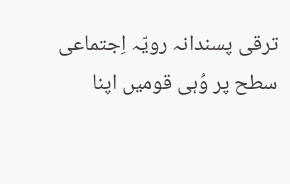ترقی پسندانہ رویّہ اِجتماعی سطح پر وُہی قومیں اپنا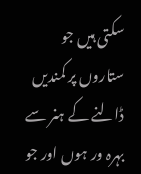سکتی ہیں جو ستاروں پر کمندیں ڈالنے کے ہنر سے بہرہ ور ہوں اور جو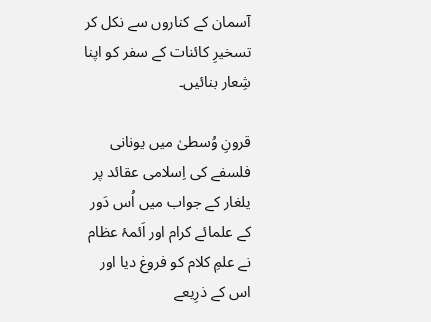آسمان کے کناروں سے نکل کر تسخیرِ کائنات کے سفر کو اپنا شِعار بنائیں۔

قرونِ وُسطیٰ میں یونانی فلسفے کی اِسلامی عقائد پر یلغار کے جواب میں اُس دَور کے علمائے کرام اور اَئمۂ عظام نے علمِ کلام کو فروغ دیا اور اس کے ذرِیعے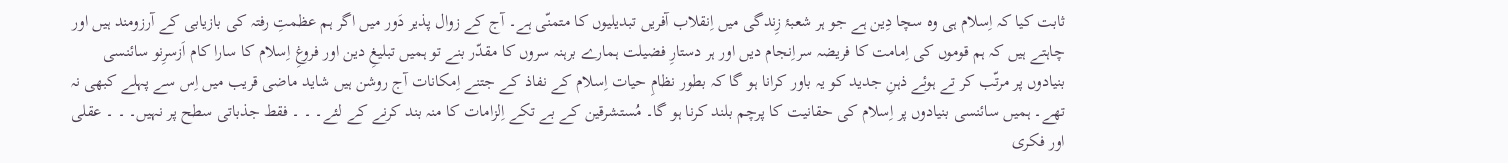ثابت کیا کہ اِسلام ہی وہ سچا دِین ہے جو ہر شعبۂ زِندگی میں اِنقلاب آفریں تبدیلیوں کا متمنّی ہے۔ آج کے زوال پذیر دَور میں اگر ہم عظمتِ رفتہ کی بازیابی کے آرزومند ہیں اور چاہتے ہیں کہ ہم قوموں کی اِمامت کا فریضہ سراِنجام دیں اور ہر دستارِ فضیلت ہمارے برہنہ سروں کا مقدّر بنے تو ہمیں تبلیغِ دین اور فروغِ اِسلام کا سارا کام اَزسرِنو سائنسی بنیادوں پر مرتّب کر تے ہوئے ذہنِ جدید کو یہ باور کرانا ہو گا کہ بطور نظامِ حیات اِسلام کے نفاذ کے جتنے اِمکانات آج روشن ہیں شاید ماضی قریب میں اِس سے پہلے کبھی نہ تھے۔ ہمیں سائنسی بنیادوں پر اِسلام کی حقانیت کا پرچم بلند کرنا ہو گا۔ مُستشرقین کے بے تکے اِلزامات کا منہ بند کرنے کے لئے۔ ۔ ۔ فقط جذباتی سطح پر نہیں۔ ۔ ۔ عقلی اور فکری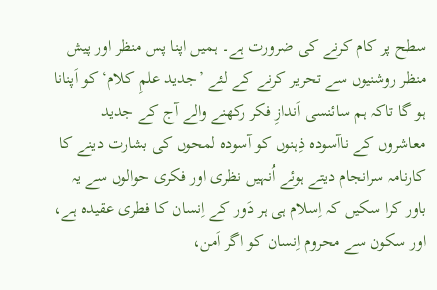سطح پر کام کرنے کی ضرورت ہے۔ ہمیں اپنا پس منظر اور پیش منظر روشنیوں سے تحریر کرنے کے لئے ’جدید علمِ کلام‘ کو اَپنانا ہو گا تاکہ ہم سائنسی اَندازِ فکر رکھنے والے آج کے جدید معاشروں کے ناآسودہ ذِہنوں کو آسودہ لمحوں کی بشارت دینے کا کارنامہ سرانجام دیتے ہوئے اُنہیں نظری اور فکری حوالوں سے یہ باور کرا سکیں کہ اِسلام ہی ہر دَور کے اِنسان کا فطری عقیدہ ہے، اور سکون سے محروم اِنسان کو اگر اَمن،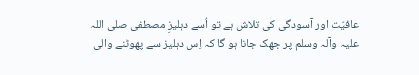عافیّت اور آسودگی کی تلاش ہے تو اُسے دہلیزِ مصطفی صلی اللہ علیہ وآلہ وسلم پر جھک جانا ہو گا کہ اِس دہلیز سے پھوٹنے والی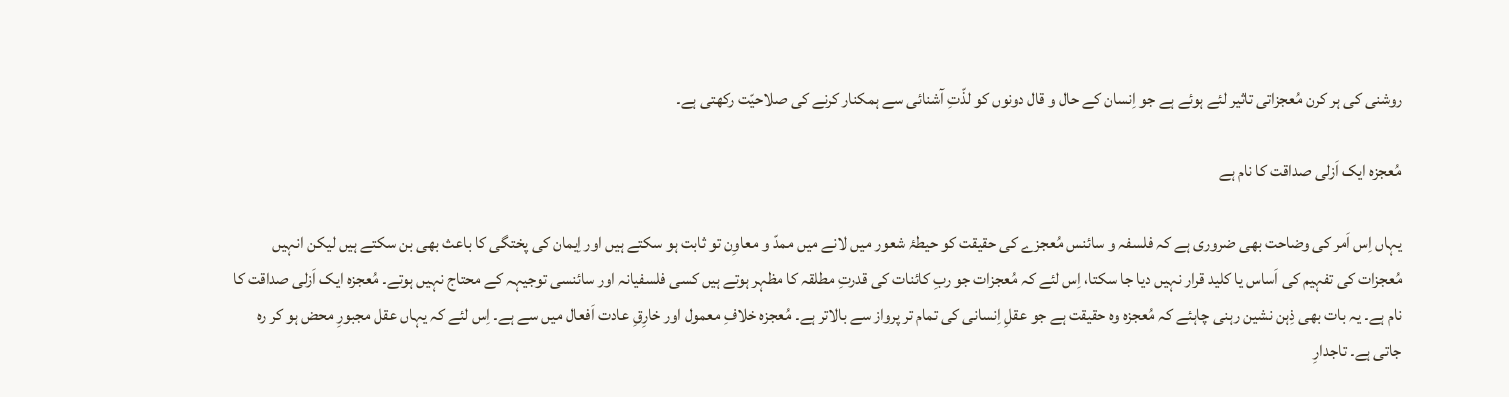روشنی کی ہر کرن مُعجزاتی تاثیر لئے ہوئے ہے جو اِنسان کے حال و قال دونوں کو لذّتِ آشنائی سے ہمکنار کرنے کی صلاحیّت رکھتی ہے۔

مُعجزہ ایک اَزلی صداقت کا نام ہے

یہاں اِس اَمر کی وضاحت بھی ضروری ہے کہ فلسفہ و سائنس مُعجزے کی حقیقت کو حیطۂ شعور میں لانے میں ممدّ و معاوِن تو ثابت ہو سکتے ہیں اور اِیمان کی پختگی کا باعث بھی بن سکتے ہیں لیکن انہیں مُعجزات کی تفہیم کی اَساس یا کلید قرار نہیں دیا جا سکتا، اِس لئے کہ مُعجزات جو ربِ کائنات کی قدرتِ مطلقہ کا مظہر ہوتے ہیں کسی فلسفیانہ اور سائنسی توجیہہ کے محتاج نہیں ہوتے۔ مُعجزہ ایک اَزلی صداقت کا نام ہے۔ یہ بات بھی ذِہن نشین رہنی چاہئے کہ مُعجزہ وہ حقیقت ہے جو عقلِ اِنسانی کی تمام تر پرواز سے بالاتر ہے۔ مُعجزہ خلافِ معمول اور خارِقِ عادت اَفعال میں سے ہے۔ اِس لئے کہ یہاں عقل مجبورِ محض ہو کر رہ جاتی ہے۔ تاجدارِ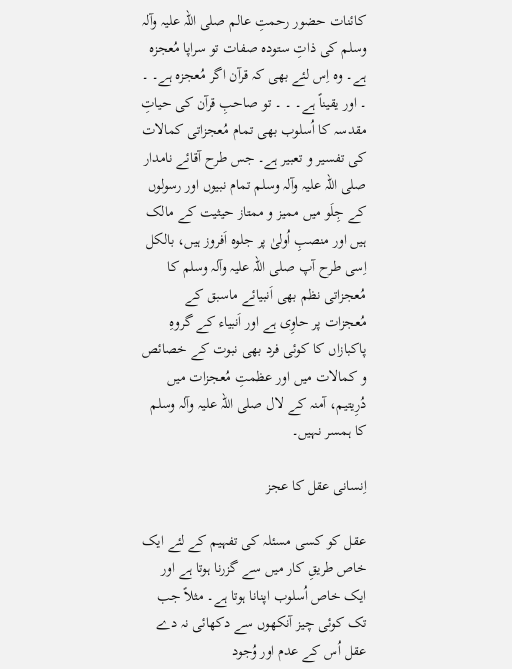کائنات حضور رحمتِ عالم صلی اللہ علیہ وآلہ وسلم کی ذاتِ ستودہ صفات تو سراپا مُعجزہ ہے۔ وہ اِس لئے بھی کہ قرآن اگر مُعجزہ ہے۔ ۔ ۔ اور یقیناً ہے۔ ۔ ۔ تو صاحبِ قرآن کی حیاتِ مقدسہ کا اُسلوب بھی تمام مُعجزاتی کمالات کی تفسیر و تعبیر ہے۔ جس طرح آقائے نامدار صلی اللہ علیہ وآلہ وسلم تمام نبیوں اور رسولوں کے جِلَو میں ممیز و ممتاز حیثیت کے مالک ہیں اور منصبِ اُولیٰ پر جلوہ اَفروز ہیں، بالکل اِسی طرح آپ صلی اللہ علیہ وآلہ وسلم کا مُعجزاتی نظم بھی اَنبیائے ماسبق کے مُعجزات پر حاوِی ہے اور اَنبیاء کے گروہِ پاکبازاں کا کوئی فرد بھی نبوت کے خصائص و کمالات میں اور عظمتِ مُعجزات میں دُرِیتیم، آمنہ کے لال صلی اللہ علیہ وآلہ وسلم کا ہمسر نہیں۔

اِنسانی عقل کا عجز

عقل کو کسی مسئلہ کی تفہیم کے لئے ایک خاص طریقِ کار میں سے گزرنا ہوتا ہے اور ایک خاص اُسلوب اپنانا ہوتا ہے۔ مثلاً جب تک کوئی چیز آنکھوں سے دکھائی نہ دے عقل اُس کے عدم اور وُجود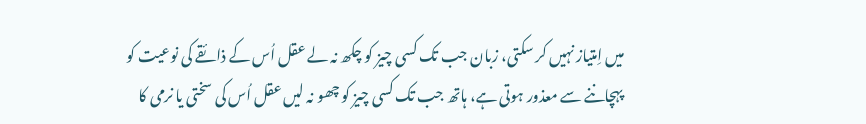میں اِمتیاز نہیں کر سکتی، زبان جب تک کسی چیز کو چکھ نہ لے عقل اُس کے ذائقے کی نوعیت کو پہچاننے سے معذور ہوتی ہے، ہاتھ جب تک کسی چیز کو چھو نہ لیں عقل اُس کی سختی یا نرمی کا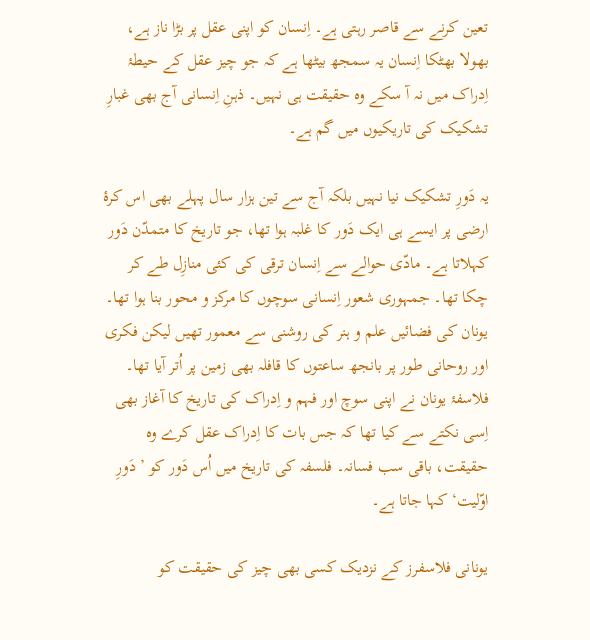تعین کرنے سے قاصر رہتی ہے۔ اِنسان کو اپنی عقل پر بڑا ناز ہے، بھولا بھٹکا اِنسان یہ سمجھ بیٹھا ہے کہ جو چیز عقل کے حیطۂ اِدراک میں نہ آ سکے وہ حقیقت ہی نہیں۔ ذہنِ اِنسانی آج بھی غبارِ تشکیک کی تاریکیوں میں گم ہے۔

یہ دَورِ تشکیک نیا نہیں بلکہ آج سے تین ہزار سال پہلے بھی اس کرۂ ارضی پر ایسے ہی ایک دَور کا غلبہ ہوا تھا، جو تاریخ کا متمدّن دَور کہلاتا ہے۔ مادّی حوالے سے اِنسان ترقی کی کئی منازِل طے کر چکا تھا۔ جمہوری شعور اِنسانی سوچوں کا مرکز و محور بنا ہوا تھا۔ یونان کی فضائیں علم و ہنر کی روشنی سے معمور تھیں لیکن فکری اور روحانی طور پر بانجھ ساعتوں کا قافلہ بھی زمین پر اُتر آیا تھا۔ فلاسفۂ یونان نے اپنی سوچ اور فہم و اِدراک کی تاریخ کا آغاز بھی اِسی نکتے سے کیا تھا کہ جس بات کا اِدراک عقل کرے وہ حقیقت، باقی سب فسانہ۔ فلسفہ کی تاریخ میں اُس دَور کو ’دَورِ اوّلیت‘ کہا جاتا ہے۔

یونانی فلاسفرز کے نزدیک کسی بھی چیز کی حقیقت کو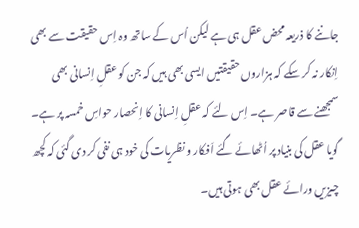جاننے کا ذریعہ محض عقل ہی ہے لیکن اُس کے ساتھ وہ اِس حقیقت سے بھی اِنکار نہ کر سکے کہ ہزاروں حقیقتیں ایسی بھی ہیں کہ جن کو عقلِ اِنسانی بھی سمجھنے سے قاصر ہے۔ اِس لئے کہ عقلِ اِنسانی کا اِنحصار حواسِ خمسہ پر ہے۔ گویا عقل کی بنیاد پر اُٹھائے گئے اَفکار و نظریات کی خود ہی نفی کر دی گئی کہ کچھ چیزیں ورائے عقل بھی ہوتی ہیں۔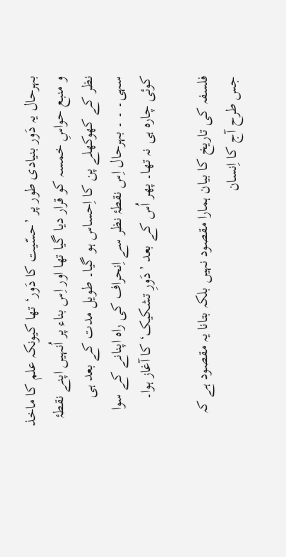بہرحال یہ دَور بنیادی طور پر ’حسّیت کا دَور‘ تھا کیونکہ علم کا ماخذ و منبع حواسِ خمسہ کو قرار دیا گیا تھا اور اِس بناء پر اُنہیں اپنے نقطۂ نظر کے کھوکھلے پن کا اِحساس ہو گیا۔ طویل مدت کے بعد ہی سہی۔ ۔ ۔ بہرحال اِس نقطۂ نظر سے اِنحراف کی راہ اپنانے کے سوا کوئی چارہ ہی نہ تھا۔ پھر اُس کے بعد ’دَورِ تشکیک‘ کا آغاز ہوا۔

فلسفہ کی تاریخ کا بیان ہمارا مقصود نہیں بلکہ بتانا یہ مقصود ہے کہ جس طرح آج کا اِنسان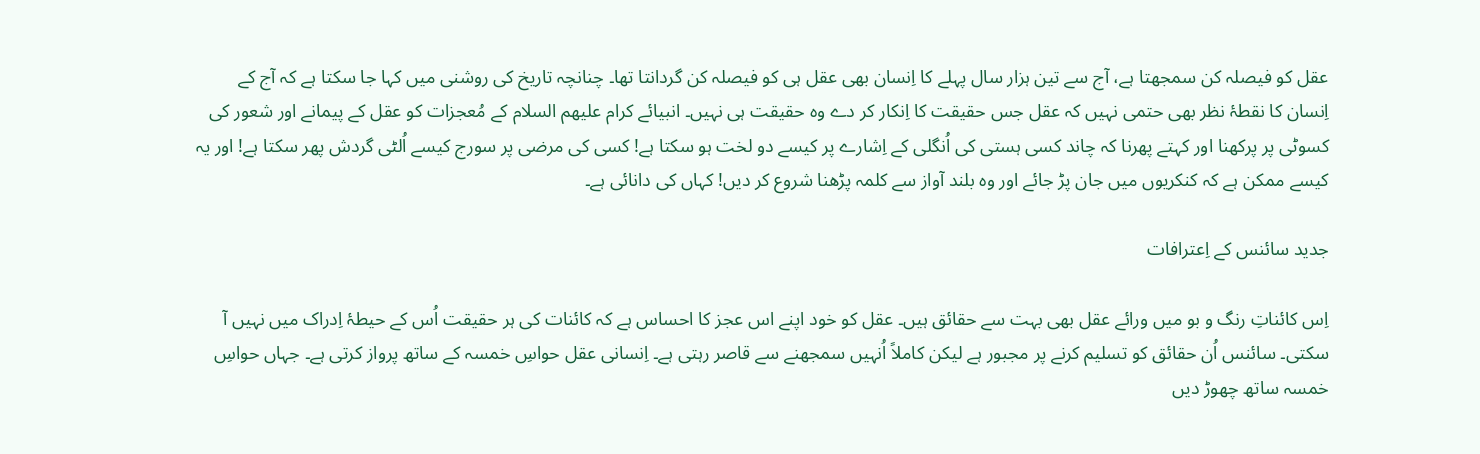عقل کو فیصلہ کن سمجھتا ہے، آج سے تین ہزار سال پہلے کا اِنسان بھی عقل ہی کو فیصلہ کن گردانتا تھا۔ چنانچہ تاریخ کی روشنی میں کہا جا سکتا ہے کہ آج کے اِنسان کا نقطۂ نظر بھی حتمی نہیں کہ عقل جس حقیقت کا اِنکار کر دے وہ حقیقت ہی نہیں۔ انبیائے کرام علیھم السلام کے مُعجزات کو عقل کے پیمانے اور شعور کی کسوٹی پر پرکھنا اور کہتے پھرنا کہ چاند کسی ہستی کی اُنگلی کے اِشارے پر کیسے دو لخت ہو سکتا ہے! کسی کی مرضی پر سورج کیسے اُلٹی گردش پھر سکتا ہے! اور یہ کیسے ممکن ہے کہ کنکریوں میں جان پڑ جائے اور وہ بلند آواز سے کلمہ پڑھنا شروع کر دیں! کہاں کی دانائی ہے۔

جدید سائنس کے اِعترافات

اِس کائناتِ رنگ و بو میں ورائے عقل بھی بہت سے حقائق ہیں۔ عقل کو خود اپنے اس عجز کا احساس ہے کہ کائنات کی ہر حقیقت اُس کے حیطۂ اِدراک میں نہیں آ سکتی۔ سائنس اُن حقائق کو تسلیم کرنے پر مجبور ہے لیکن کاملاً اُنہیں سمجھنے سے قاصر رہتی ہے۔ اِنسانی عقل حواسِ خمسہ کے ساتھ پرواز کرتی ہے۔ جہاں حواسِ خمسہ ساتھ چھوڑ دیں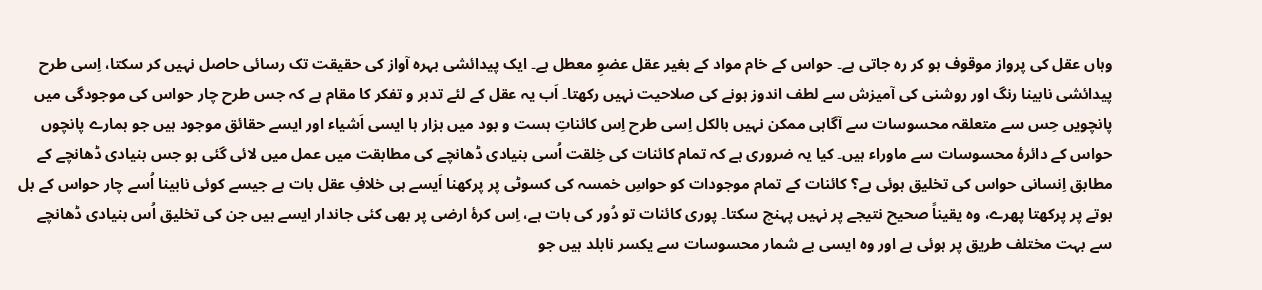وہاں عقل کی پرواز موقوف ہو کر رہ جاتی ہے۔ حواس کے خام مواد کے بغیر عقل عضوِ معطل ہے۔ ایک پیدائشی بہرہ آواز کی حقیقت تک رسائی حاصل نہیں کر سکتا، اِسی طرح پیدائشی نابینا رنگ اور روشنی کی آمیزش سے لطف اندوز ہونے کی صلاحیت نہیں رکھتا۔ اَب یہ عقل کے لئے تدبر و تفکر کا مقام ہے کہ جس طرح چار حواس کی موجودگی میں پانچویں حِس سے متعلقہ محسوسات سے آگاہی ممکن نہیں بالکل اِسی طرح اِس کائناتِ ہست و بود میں ہزار ہا ایسی اَشیاء اور ایسے حقائق موجود ہیں جو ہمارے پانچوں حواس کے دائرۂ محسوسات سے ماوراء ہیں۔ کیا یہ ضروری ہے کہ تمام کائنات کی خِلقت اُسی بنیادی ڈھانچے کی مطابقت میں عمل میں لائی گئی ہو جس بنیادی ڈھانچے کے مطابق اِنسانی حواس کی تخلیق ہوئی ہے؟ کائنات کے تمام موجودات کو حواسِ خمسہ کی کسوٹی پر پرکھنا اَیسے ہی خلافِ عقل بات ہے جیسے کوئی نابینا اُسے چار حواس کے بل بوتے پر پرکھتا پھرے، وہ یقیناً صحیح نتیجے پر نہیں پہنچ سکتا۔ پوری کائنات تو دُور کی بات ہے، اِس کرۂ ارضی پر بھی کئی جاندار ایسے ہیں جن کی تخلیق اُس بنیادی ڈھانچے سے بہت مختلف طریق پر ہوئی ہے اور وہ ایسی بے شمار محسوسات سے یکسر نابلد ہیں جو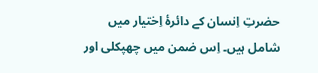حضرتِ اِنسان کے دائرۂ اِختیار میں شامل ہیں۔ اِس ضمن میں چھپکلی اور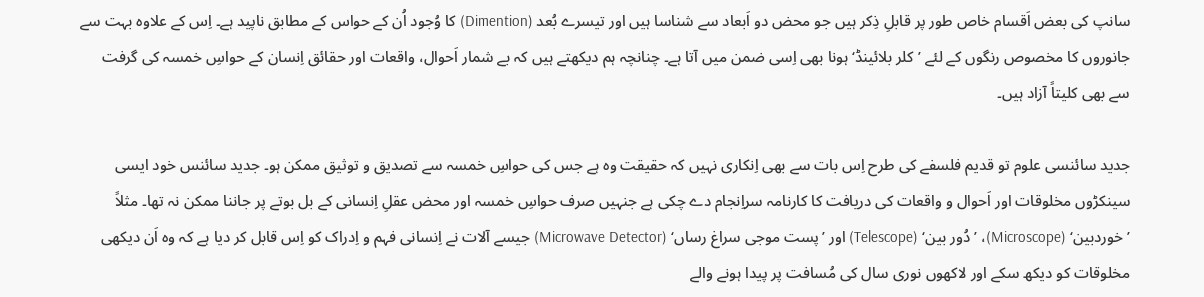سانپ کی بعض اَقسام خاص طور پر قابلِ ذِکر ہیں جو محض دو اَبعاد سے شناسا ہیں اور تیسرے بُعد (Dimention) کا وُجود اُن کے حواس کے مطابق ناپید ہے۔ اِس کے علاوہ بہت سے جانوروں کا مخصوص رنگوں کے لئے ’کلر بلائینڈ‘ ہونا بھی اِسی ضمن میں آتا ہے۔ چنانچہ ہم دیکھتے ہیں کہ بے شمار اَحوال، واقعات اور حقائق اِنسان کے حواسِ خمسہ کی گرفت سے بھی کلیتاً آزاد ہیں۔

جدید سائنسی علوم تو قدیم فلسفے کی طرح اِس بات سے بھی اِنکاری نہیں کہ حقیقت وہ ہے جس کی حواسِ خمسہ سے تصدیق و توثیق ممکن ہو۔ جدید سائنس خود ایسی سینکڑوں مخلوقات اور اَحوال و واقعات کی دریافت کا کارنامہ سراِنجام دے چکی ہے جنہیں صرف حواسِ خمسہ اور محض عقلِ اِنسانی کے بل بوتے پر جاننا ممکن نہ تھا۔ مثلاً ’خوردبین‘ (Microscope)، ’دُور بین‘ (Telescope) اور ’پست موجی سراغ رساں‘ (Microwave Detector) جیسے آلات نے اِنسانی فہم و اِدراک کو اِس قابل کر دیا ہے کہ وہ اَن دیکھی مخلوقات کو دیکھ سکے اور لاکھوں نوری سال کی مُسافت پر پیدا ہونے والے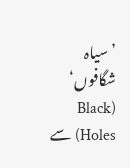’سیاہ شگافوں‘ (Black Holes) سے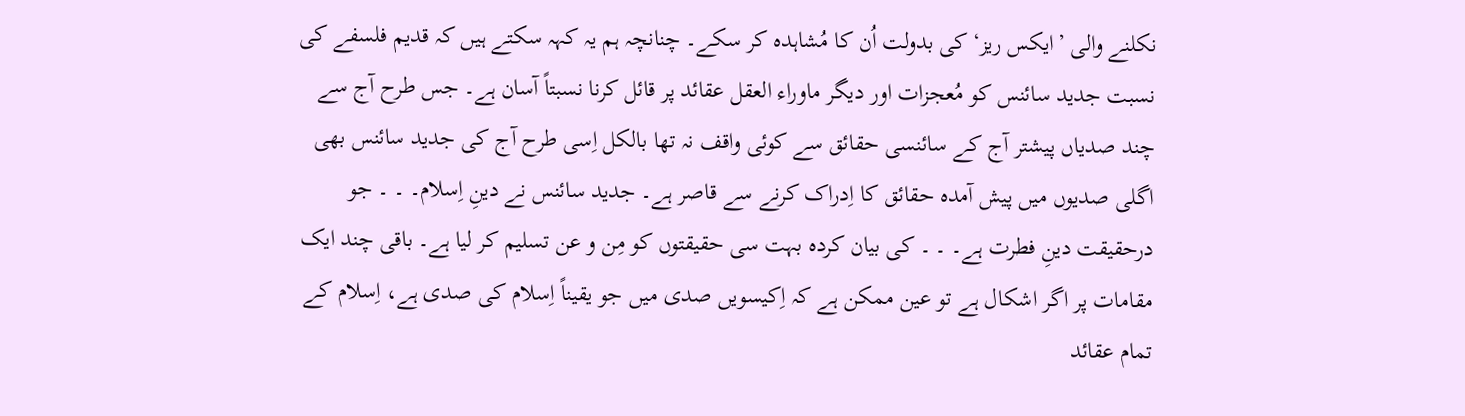نکلنے والی ’ایکس ریز‘ کی بدولت اُن کا مُشاہدہ کر سکے۔ چنانچہ ہم یہ کہہ سکتے ہیں کہ قدیم فلسفے کی نسبت جدید سائنس کو مُعجزات اور دیگر ماوراء العقل عقائد پر قائل کرنا نسبتاً آسان ہے۔ جس طرح آج سے چند صدیاں پیشتر آج کے سائنسی حقائق سے کوئی واقف نہ تھا بالکل اِسی طرح آج کی جدید سائنس بھی اگلی صدیوں میں پیش آمدہ حقائق کا اِدراک کرنے سے قاصر ہے۔ جدید سائنس نے دینِ اِسلام۔ ۔ ۔ جو درحقیقت دینِ فطرت ہے۔ ۔ ۔ کی بیان کردہ بہت سی حقیقتوں کو مِن و عن تسلیم کر لیا ہے۔ باقی چند ایک مقامات پر اگر اشکال ہے تو عین ممکن ہے کہ اِکیسویں صدی میں جو یقیناً اِسلام کی صدی ہے، اِسلام کے تمام عقائد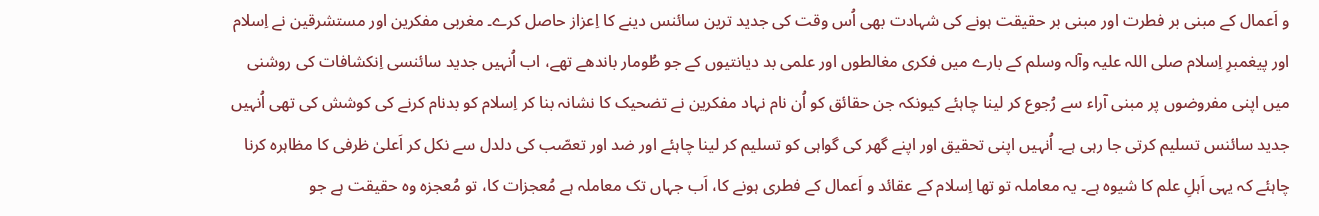و اَعمال کے مبنی بر فطرت اور مبنی بر حقیقت ہونے کی شہادت بھی اُس وقت کی جدید ترین سائنس دینے کا اِعزاز حاصل کرے۔ مغربی مفکرین اور مستشرقین نے اِسلام اور پیغمبرِ اِسلام صلی اللہ علیہ وآلہ وسلم کے بارے میں فکری مغالطوں اور علمی بد دیانتیوں کے جو طُومار باندھے تھے، اب اُنہیں جدید سائنسی اِنکشافات کی روشنی میں اپنی مفروضوں پر مبنی آراء سے رُجوع کر لینا چاہئے کیونکہ جن حقائق کو اُن نام نہاد مفکرین نے تضحیک کا نشانہ بنا کر اِسلام کو بدنام کرنے کی کوشش کی تھی اُنہیں جدید سائنس تسلیم کرتی جا رہی ہے۔ اُنہیں اپنی تحقیق اور اپنے گھر کی گواہی کو تسلیم کر لینا چاہئے اور ضد اور تعصّب کی دلدل سے نکل کر اَعلیٰ ظرفی کا مظاہرہ کرنا چاہئے کہ یہی اَہلِ علم کا شیوہ ہے۔ یہ معاملہ تو تھا اِسلام کے عقائد و اَعمال کے فطری ہونے کا، اَب جہاں تک معاملہ ہے مُعجزات کا، تو مُعجزہ وہ حقیقت ہے جو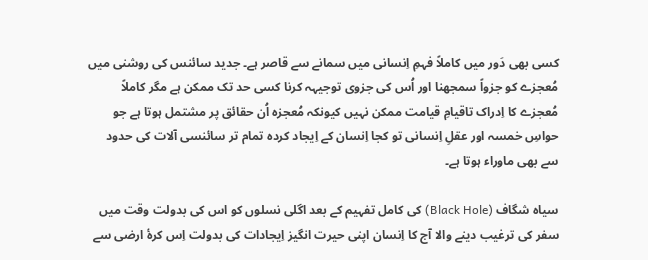کسی بھی دَور میں کاملاً فہمِ اِنسانی میں سمانے سے قاصر ہے۔ جدید سائنس کی روشنی میں مُعجزے کو جزواً سمجھنا اور اُس کی جزوی توجیہہ کرنا کسی حد تک ممکن ہے مگر کاملاً مُعجزے کا اِدراک تاقیامِ قیامت ممکن نہیں کیونکہ مُعجزہ اُن حقائق پر مشتمل ہوتا ہے جو حواسِ خمسہ اور عقلِ اِنسانی تو کجا اِنسان کے اِیجاد کردہ تمام تر سائنسی آلات کی حدود سے بھی ماوراء ہوتا ہے۔

سیاہ شگاف (Black Hole) کی کامل تفہیم کے بعد اگلی نسلوں کو اس کی بدولت وقت میں سفر کی ترغیب دینے والا آج کا اِنسان اپنی حیرت انگیز اِیجادات کی بدولت اِس کرۂ ارضی سے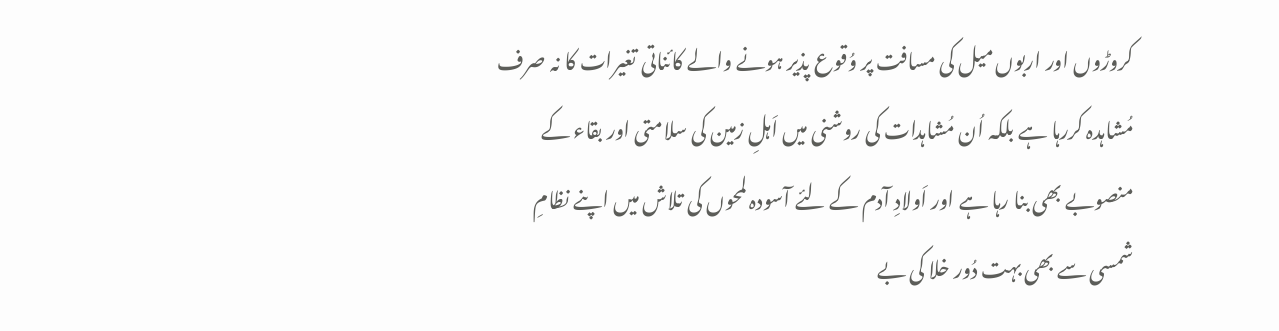کروڑوں اور اربوں میل کی مسافت پر وُقوع پذیر ہونے والے کائناتی تغیرات کا نہ صرف مُشاہدہ کررہا ہے بلکہ اُن مُشاہدات کی روشنی میں اَہلِ زمین کی سلامتی اور بقاء کے منصوبے بھی بنا رہا ہے اور اَولادِ آدم کے لئے آسودہ لمحوں کی تلاش میں اپنے نظامِ شمسی سے بھی بہت دُور خلا کی بے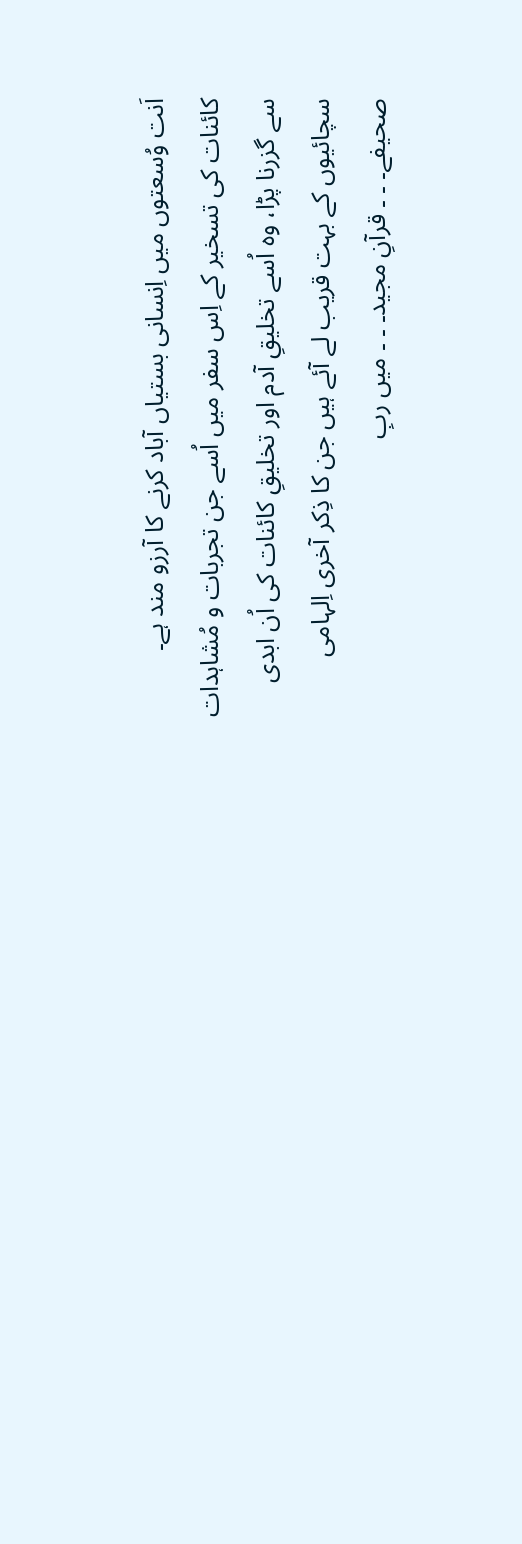اَنت وُسعتوں میں اِنسانی بستیاں آباد کرنے کا آرزو مند ہے۔ کائنات کی تسخیر کے اِس سفر میں اُسے جن تجربات و مُشاہدات سے گزرنا پڑا، وہ اُسے تخلیقِ آدم اور تخلیقِ کائنات کی اُن ابدی سچائیوں کے بہت قریب لے آئے ہیں جن کا ذِکر آخری اِلہامی صحیفے۔ ۔ ۔ قرآنِ مجید۔ ۔ ۔ میں ربِ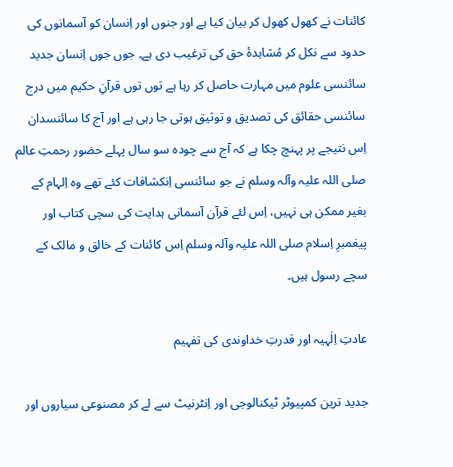کائنات نے کھول کھول کر بیان کیا ہے اور جنوں اور اِنسان کو آسمانوں کی حدود سے نکل کر مُشاہدۂ حق کی ترغیب دی ہے۔ جوں جوں اِنسان جدید سائنسی علوم میں مہارت حاصل کر رہا ہے توں توں قرآنِ حکیم میں درج سائنسی حقائق کی تصدیق و توثیق ہوتی جا رہی ہے اور آج کا سائنسدان اِس نتیجے پر پہنچ چکا ہے کہ آج سے چودہ سو سال پہلے حضور رحمتِ عالم صلی اللہ علیہ وآلہ وسلم نے جو سائنسی اِنکشافات کئے تھے وہ اِلہام کے بغیر ممکن ہی نہیں، اِس لئے قرآن آسمانی ہدایت کی سچی کتاب اور پیغمبرِ اِسلام صلی اللہ علیہ وآلہ وسلم اِس کائنات کے خالق و مالک کے سچے رسول ہیں۔

عادتِ اِلٰہیہ اور قدرتِ خداوندی کی تفہیم

جدید ترین کمپیوٹر ٹیکنالوجی اور اِنٹرنیٹ سے لے کر مصنوعی سیاروں اور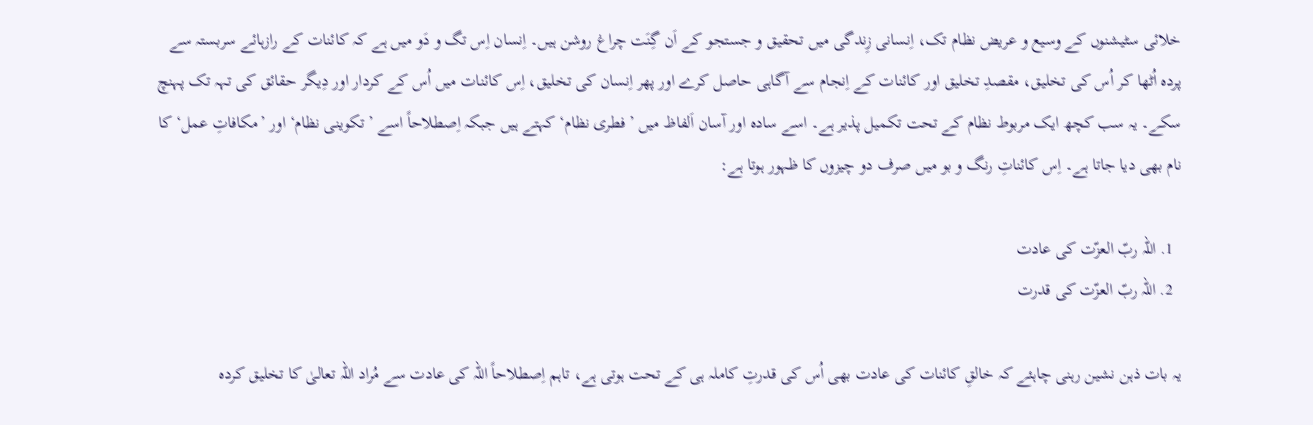خلائی سٹیشنوں کے وسیع و عریض نظام تک، اِنسانی زِندگی میں تحقیق و جستجو کے اَن گِنَت چراغ روشن ہیں۔ اِنسان اِس تگ و دَو میں ہے کہ کائنات کے رازہائے سربستہ سے پردہ اُٹھا کر اُس کی تخلیق، مقصدِ تخلیق اور کائنات کے اِنجام سے آگاہی حاصل کرے اور پھر اِنسان کی تخلیق، اِس کائنات میں اُس کے کردار اور دِیگر حقائق کی تہہ تک پہنچ سکے۔ یہ سب کچھ ایک مربوط نظام کے تحت تکمیل پذیر ہے۔ اسے سادہ اور آسان اَلفاظ میں ’فطری نظام‘ کہتے ہیں جبکہ اِصطلاحاً اسے ’تکوینی نظام‘ اور ’مکافاتِ عمل‘ کا نام بھی دیا جاتا ہے۔ اِس کائناتِ رنگ و بو میں صرف دو چیزوں کا ظہور ہوتا ہے:

  1. اللہ ربّ العزّت کی عادت
  2. اللہ ربّ العزّت کی قدرت

یہ بات ذہن نشین رہنی چاہئے کہ خالقِ کائنات کی عادت بھی اُس کی قدرتِ کاملہ ہی کے تحت ہوتی ہے، تاہم اِصطلاحاً اللہ کی عادت سے مُراد اللہ تعالیٰ کا تخلیق کردہ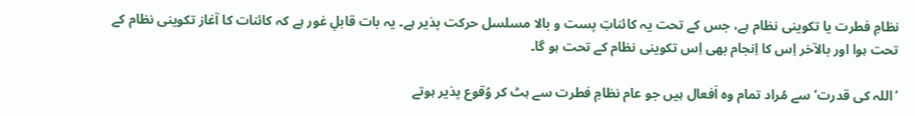نظامِ فطرت یا تکوینی نظام ہے، جس کے تحت یہ کائناتِ پست و بالا مسلسل حرکت پذیر ہے۔ یہ بات قابلِ غور ہے کہ کائنات کا آغاز تکوینی نظام کے تحت ہوا اور بالآخر اِس کا اِنجام بھی اِس تکوینی نظام کے تحت ہو گا۔

’اللہ کی قدرت‘ سے مُراد تمام وہ اَفعال ہیں جو عام نظامِ فطرت سے ہٹ کر وُقوع پذیر ہوتے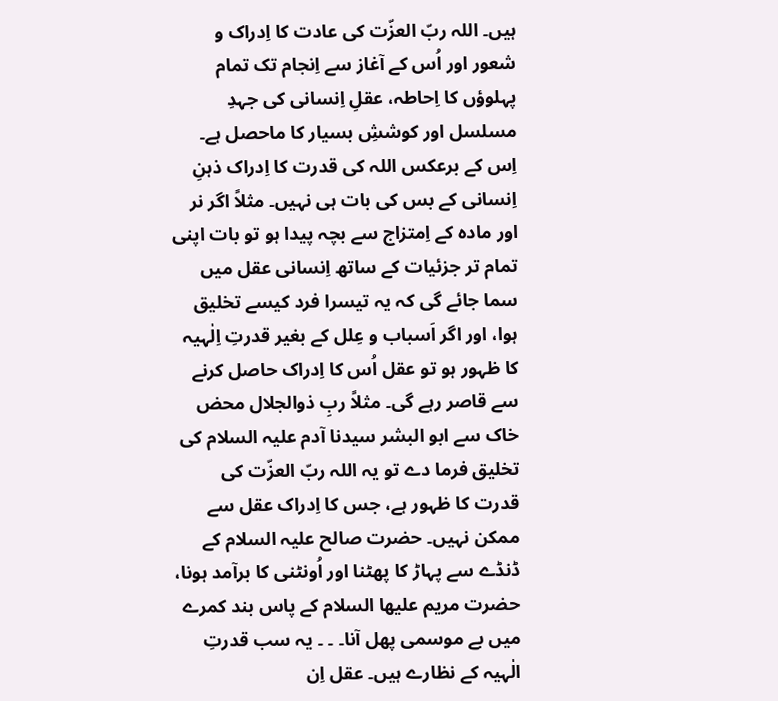ہیں۔ اللہ ربّ العزّت کی عادت کا اِدراک و شعور اور اُس کے آغاز سے اِنجام تک تمام پہلوؤں کا اِحاطہ، عقلِ اِنسانی کی جہدِ مسلسل اور کوششِ بسیار کا ماحصل ہے۔ اِس کے برعکس اللہ کی قدرت کا اِدراک ذہنِ اِنسانی کے بس کی بات ہی نہیں۔ مثلاً اگر نر اور مادہ کے اِمتزاج سے بچہ پیدا ہو تو بات اپنی تمام تر جزئیات کے ساتھ اِنسانی عقل میں سما جائے گی کہ یہ تیسرا فرد کیسے تخلیق ہوا، اور اگر اَسباب و عِلل کے بغیر قدرتِ اِلٰہیہ کا ظہور ہو تو عقل اُس کا اِدراک حاصل کرنے سے قاصر رہے گی۔ مثلاً ربِ ذوالجلال محض خاک سے ابو البشر سیدنا آدم علیہ السلام کی تخلیق فرما دے تو یہ اللہ ربّ العزّت کی قدرت کا ظہور ہے، جس کا اِدراک عقل سے ممکن نہیں۔ حضرت صالح علیہ السلام کے ڈنڈے سے پہاڑ کا پھٹنا اور اُونٹنی کا برآمد ہونا، حضرت مریم علیھا السلام کے پاس بند کمرے میں بے موسمی پھل آنا۔ ۔ ۔ یہ سب قدرتِ الٰہیہ کے نظارے ہیں۔ عقل اِن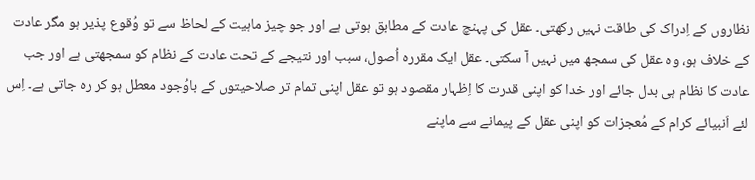نظاروں کے اِدراک کی طاقت نہیں رکھتی۔ عقل کی پہنچ عادت کے مطابق ہوتی ہے اور جو چیز ماہیت کے لحاظ سے تو وُقوع پذیر ہو مگر عادت کے خلاف ہو، وہ عقل کی سمجھ میں نہیں آ سکتی۔ عقل ایک مقررہ اُصول، سبب اور نتیجے کے تحت عادت کے نظام کو سمجھتی ہے اور جب عادت کا نظام ہی بدل جائے اور خدا کو اپنی قدرت کا اِظہار مقصود ہو تو عقل اپنی تمام تر صلاحیتوں کے باوُجود معطل ہو کر رہ جاتی ہے۔ اِس لئے اَنبیائے کرام کے مُعجزات کو اپنی عقل کے پیمانے سے ماپنے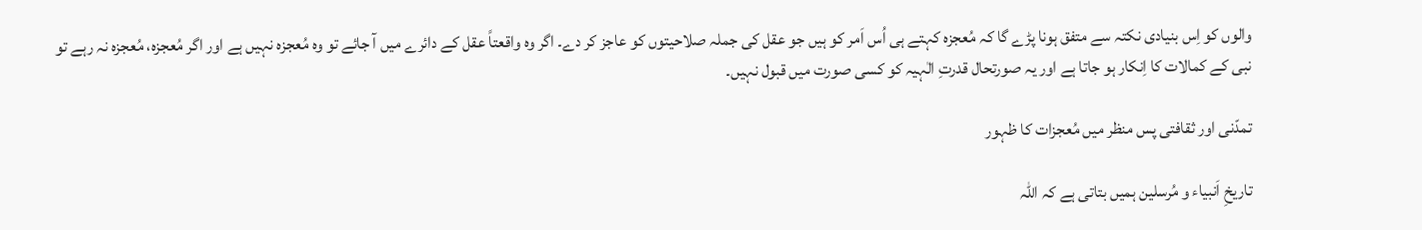والوں کو اِس بنیادی نکتہ سے متفق ہونا پڑے گا کہ مُعجزہ کہتے ہی اُس اَمر کو ہیں جو عقل کی جملہ صلاحیتوں کو عاجز کر دے۔ اگر وہ واقعتاً عقل کے دائرے میں آ جائے تو وہ مُعجزہ نہیں ہے اور اگر مُعجزہ، مُعجزہ نہ رہے تو نبی کے کمالات کا اِنکار ہو جاتا ہے اور یہ صورتحال قدرتِ الٰہیہ کو کسی صورت میں قبول نہیں۔

تمدّنی اور ثقافتی پس منظر میں مُعجزات کا ظہور

تاریخِ اَنبیاء و مُرسلین ہمیں بتاتی ہے کہ اللہ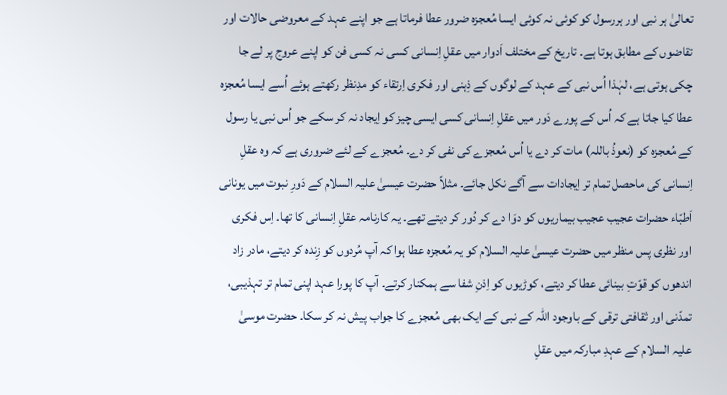تعالیٰ ہر نبی اور ہررسول کو کوئی نہ کوئی ایسا مُعجزہ ضرور عطا فرماتا ہے جو اپنے عہد کے معروضی حالات اور تقاضوں کے مطابق ہوتا ہے۔ تاریخ کے مختلف اَدوار میں عقلِ اِنسانی کسی نہ کسی فن کو اپنے عروج پر لے جا چکی ہوتی ہے، لہٰذا اُس نبی کے عہد کے لوگوں کے ذِہنی اور فکری اِرتقاء کو مدِنظر رکھتے ہوئے اُسے ایسا مُعجزہ عطا کیا جاتا ہے کہ اُس کے پورے دَور میں عقلِ اِنسانی کسی ایسی چیز کو اِیجاد نہ کر سکے جو اُس نبی یا رسول کے مُعجزہ کو (نعوذُ باللہ) مات کر دے یا اُس مُعجزے کی نفی کر دے۔ مُعجزے کے لئے ضروری ہے کہ وہ عقلِ اِنسانی کی ماحصل تمام تر اِیجادات سے آگے نکل جائے۔ مثلاً حضرت عیسیٰ علیہ السلام کے دَورِ نبوت میں یونانی اَطبّاء حضرات عجیب عجیب بیماریوں کو دوَا دے کر دُور کر دیتے تھے۔ یہ کارنامہ عقلِ اِنسانی کا تھا۔ اِس فکری اور نظری پس منظر میں حضرت عیسیٰ علیہ السلام کو یہ مُعجزہ عطا ہوا کہ آپ مُردوں کو زِندہ کر دیتے، مادر زاد اندھوں کو قوّتِ بینائی عطا کر دیتے، کوڑیوں کو اِذنِ شفا سے ہمکنار کرتے۔ آپ کا پورا عہد اپنی تمام تر تہذیبی، تمدّنی اور ثقافتی ترقی کے باوجود اللہ کے نبی کے ایک بھی مُعجزے کا جواب پیش نہ کر سکا۔ حضرت موسیٰ علیہ السلام کے عہدِ مبارکہ میں عقلِ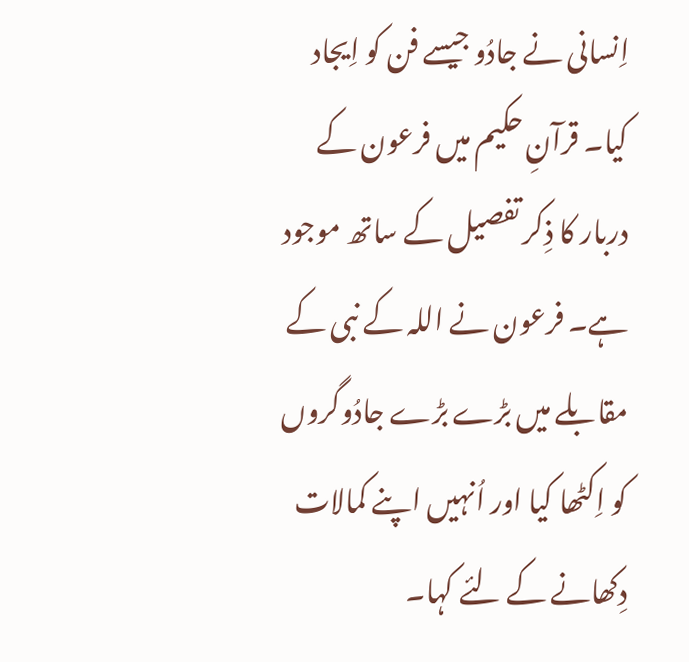اِنسانی نے جادُو جیسے فن کو اِیجاد کیا۔ قرآنِ حکیم میں فرعون کے دربار کا ذِکر تفصیل کے ساتھ موجود ہے۔ فرعون نے اللہ کے نبی کے مقابلے میں بڑے بڑے جادُوگروں کو اِکٹھا کیا اور اُنہیں اپنے کمالات دِکھانے کے لئے کہا۔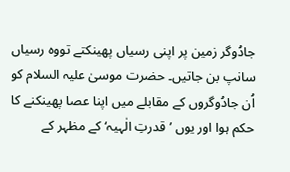جادُوگر زمین پر اپنی رسیاں پھینکتے تووہ رسیاں سانپ بن جاتیں۔ حضرت موسیٰ علیہ السلام کو اُن جادُوگروں کے مقابلے میں اپنا عصا پھینکنے کا حکم ہوا اور یوں ’قدرتِ الٰہیہ‘ کے مظہر کے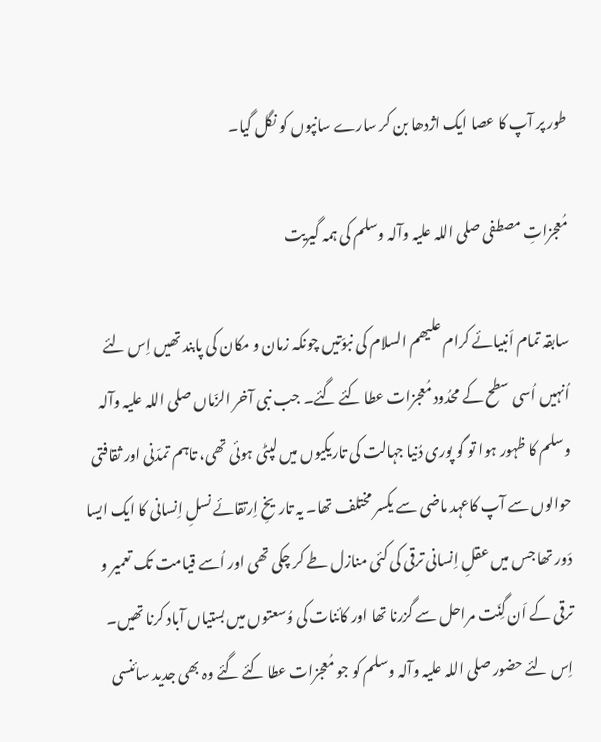طور پر آپ کا عصا ایک اژدھا بن کر سارے سانپوں کو نگل گیا۔

مُعجزاتِ مصطفی صلی اللہ علیہ وآلہ وسلم کی ہمہ گیریت

سابقہ تمام اَنبیائے کرام علیھم السلام کی نبوّتیں چونکہ زمان و مکان کی پابند تھیں اِس لئے اُنہیں اُسی سطح کے محدُود مُعجزات عطا کئے گئے۔ جب نبی آخر الزّماں صلی اللہ علیہ وآلہ وسلم کا ظہور ہوا تو گو پوری دُنیا جہالت کی تاریکیوں میں لپٹی ہوئی تھی، تاہم تمدّنی اور ثقافتی حوالوں سے آپ کاعہد ماضی سے یکسر مختلف تھا۔ یہ تاریخِ اِرتقائے نسلِ اِنسانی کا ایک ایسا دَور تھا جس میں عقلِ اِنسانی ترقی کی کئی منازل طے کر چکی تھی اور اُسے قیامت تک تعمیر و ترقی کے اَن گِنَت مراحل سے گزرنا تھا اور کائنات کی وُسعتوں میں بستیاں آباد کرنا تھیں۔ اِس لئے حضور صلی اللہ علیہ وآلہ وسلم کو جو مُعجزات عطا کئے گئے وہ بھی جدید سائنسی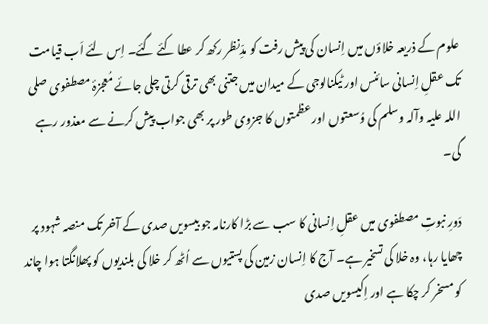علوم کے ذریعہ خلاؤں میں اِنسان کی پیش رفت کو مدِّنظر رکھ کر عطا کئے گئے۔ اِس لئے اَب قیامت تک عقلِ اِنسانی سائنس اور ٹیکنالوجی کے میدان میں جتنی بھی ترقی کرتی چلی جائے مُعجزۂ مصطفوی صلی اللہ علیہ وآلہ وسلم کی وُسعتوں اور عظمتوں کا جزوی طور پر بھی جواب پیش کرنے سے معذور رہے گی۔

دَورِ نبوتِ مصطفوی میں عقلِ اِنسانی کا سب سے بڑا کارنامہ جو بیسویں صدی کے آخر تک منصہ شہود پر چھایا رہا، وہ خلا کی تسخیر ہے۔ آج کا اِنسان زمین کی پستیوں سے اُٹھ کر خلا کی بلندیوں کو پھلانگتا ہوا چاند کو مسخر کر چکا ہے اور اِکیسویں صدی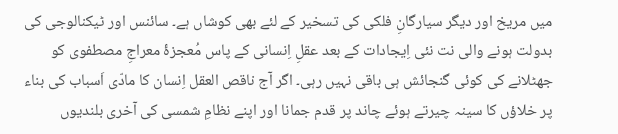میں مریخ اور دیگر سیارگانِ فلکی کی تسخیر کے لئے بھی کوشاں ہے۔ سائنس اور ٹیکنالوجی کی بدولت ہونے والی نت نئی اِیجادات کے بعد عقلِ اِنسانی کے پاس مُعجزۂ معراجِ مصطفوی کو جھٹلانے کی کوئی گنجائش ہی باقی نہیں رہی۔ اگر آج ناقص العقل اِنسان کا مادّی اَسباب کی بناء پر خلاؤں کا سینہ چیرتے ہوئے چاند پر قدم جمانا اور اپنے نظامِ شمسی کی آخری بلندیوں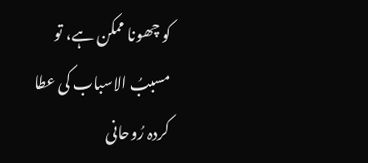کو چھونا ممکن ہے، تو مسببُ الاسباب کی عطا کردہ رُوحانی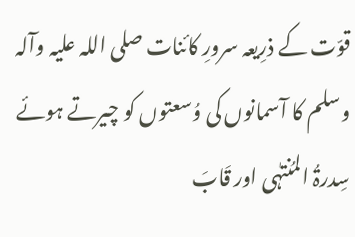قوّت کے ذرِیعہ سرورِ کائنات صلی اللہ علیہ وآلہ وسلم کا آسمانوں کی وُسعتوں کو چیرتے ہوئے سِدرۃُ المُنتہٰی اور قَابَ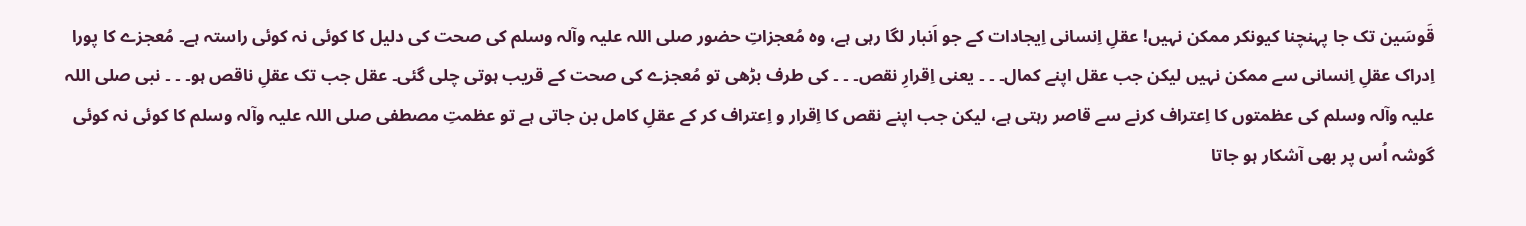قَوسَین تک جا پہنچنا کیونکر ممکن نہیں! عقلِ اِنسانی اِیجادات کے جو اَنبار لگا رہی ہے، وہ مُعجزاتِ حضور صلی اللہ علیہ وآلہ وسلم کی صحت کی دلیل کا کوئی نہ کوئی راستہ ہے۔ مُعجزے کا پورا اِدراک عقلِ اِنسانی سے ممکن نہیں لیکن جب عقل اپنے کمال۔ ۔ ۔ یعنی اِقرارِ نقص۔ ۔ ۔ کی طرف بڑھی تو مُعجزے کی صحت کے قریب ہوتی چلی گئی۔ عقل جب تک عقلِ ناقص ہو۔ ۔ ۔ نبی صلی اللہ علیہ وآلہ وسلم کی عظمتوں کا اِعتراف کرنے سے قاصر رہتی ہے، لیکن جب اپنے نقص کا اِقرار و اِعتراف کر کے عقلِ کامل بن جاتی ہے تو عظمتِ مصطفی صلی اللہ علیہ وآلہ وسلم کا کوئی نہ کوئی گوشہ اُس پر بھی آشکار ہو جاتا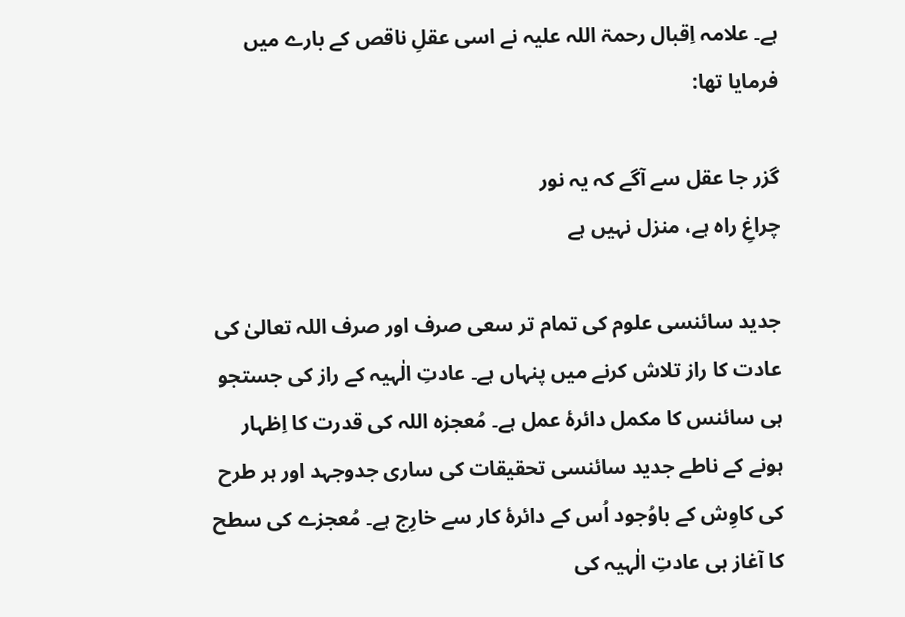ہے۔ علامہ اِقبال رحمۃ اللہ علیہ نے اسی عقلِ ناقص کے بارے میں فرمایا تھا:

گزر جا عقل سے آگے کہ یہ نور
چراغِ راہ ہے، منزل نہیں ہے

جدید سائنسی علوم کی تمام تر سعی صرف اور صرف اللہ تعالیٰ کی عادت کا راز تلاش کرنے میں پنہاں ہے۔ عادتِ الٰہیہ کے راز کی جستجو ہی سائنس کا مکمل دائرۂ عمل ہے۔ مُعجزہ اللہ کی قدرت کا اِظہار ہونے کے ناطے جدید سائنسی تحقیقات کی ساری جدوجہد اور ہر طرح کی کاوِش کے باوُجود اُس کے دائرۂ کار سے خارِج ہے۔ مُعجزے کی سطح کا آغاز ہی عادتِ الٰہیہ کی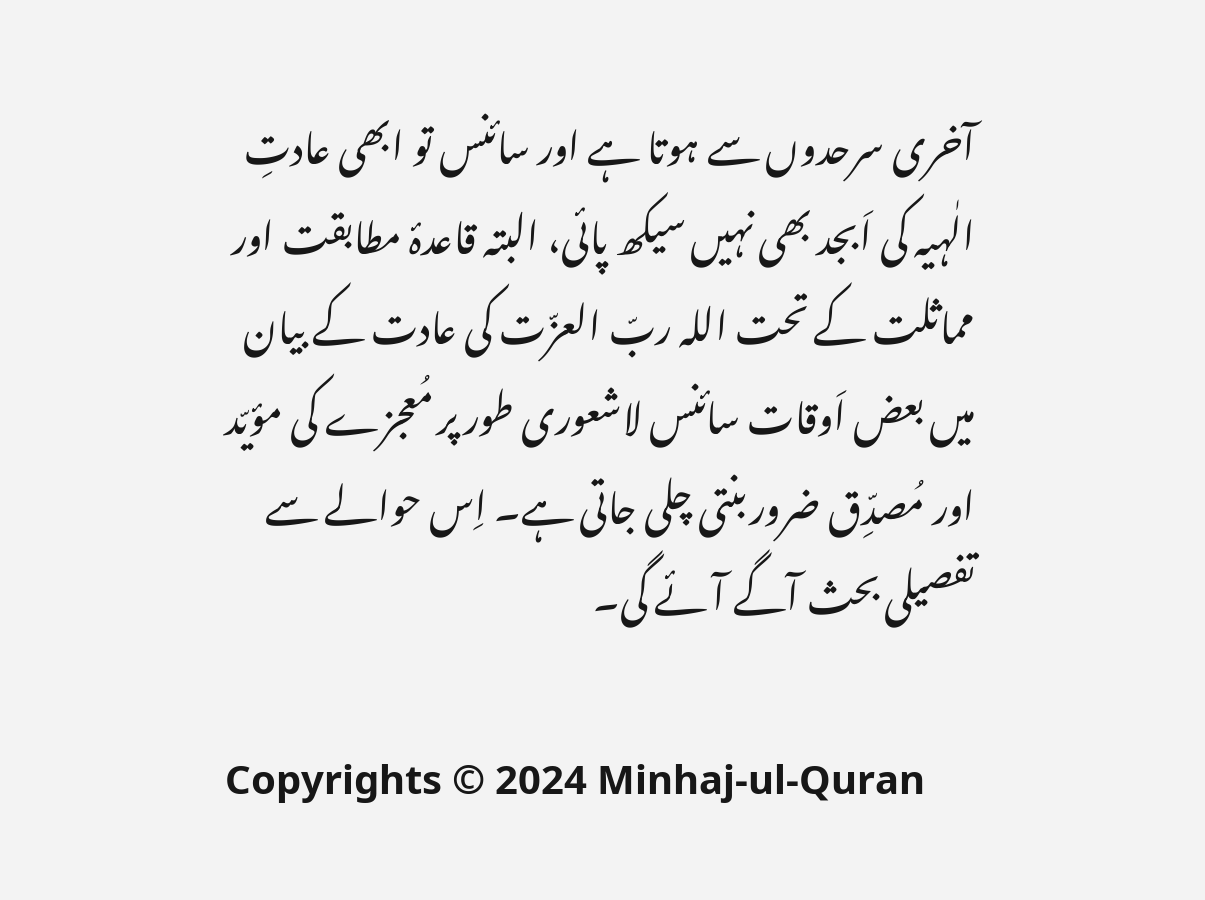آخری سرحدوں سے ہوتا ہے اور سائنس تو ابھی عادتِ الٰہیہ کی اَبجد بھی نہیں سیکھ پائی، البتہ قاعدۂ مطابقت اور مماثلت کے تحت اللہ ربّ العزّت کی عادت کے بیان میں بعض اَوقات سائنس لاشعوری طور پر مُعجزے کی مؤیّد اور مُصدِّق ضرور بنتی چلی جاتی ہے۔ اِس حوالے سے تفصیلی بحث آگے آئے گی۔

Copyrights © 2024 Minhaj-ul-Quran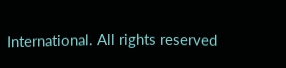International. All rights reserved